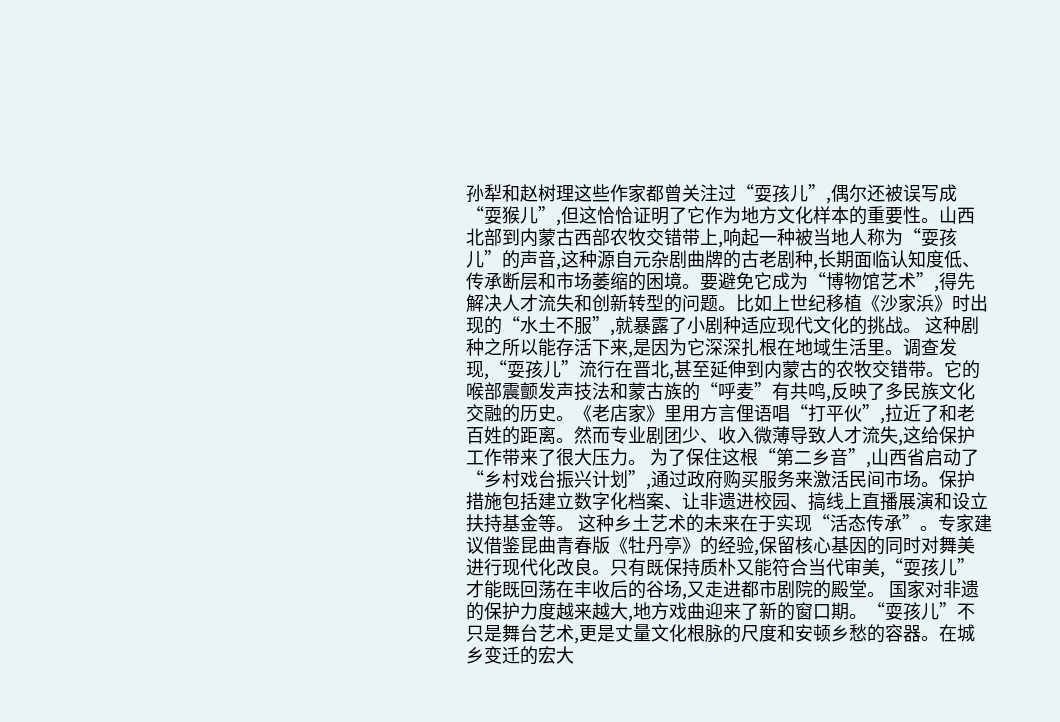孙犁和赵树理这些作家都曾关注过“耍孩儿”,偶尔还被误写成“耍猴儿”,但这恰恰证明了它作为地方文化样本的重要性。山西北部到内蒙古西部农牧交错带上,响起一种被当地人称为“耍孩儿”的声音,这种源自元杂剧曲牌的古老剧种,长期面临认知度低、传承断层和市场萎缩的困境。要避免它成为“博物馆艺术”,得先解决人才流失和创新转型的问题。比如上世纪移植《沙家浜》时出现的“水土不服”,就暴露了小剧种适应现代文化的挑战。 这种剧种之所以能存活下来,是因为它深深扎根在地域生活里。调查发现,“耍孩儿”流行在晋北,甚至延伸到内蒙古的农牧交错带。它的喉部震颤发声技法和蒙古族的“呼麦”有共鸣,反映了多民族文化交融的历史。《老店家》里用方言俚语唱“打平伙”,拉近了和老百姓的距离。然而专业剧团少、收入微薄导致人才流失,这给保护工作带来了很大压力。 为了保住这根“第二乡音”,山西省启动了“乡村戏台振兴计划”,通过政府购买服务来激活民间市场。保护措施包括建立数字化档案、让非遗进校园、搞线上直播展演和设立扶持基金等。 这种乡土艺术的未来在于实现“活态传承”。专家建议借鉴昆曲青春版《牡丹亭》的经验,保留核心基因的同时对舞美进行现代化改良。只有既保持质朴又能符合当代审美,“耍孩儿”才能既回荡在丰收后的谷场,又走进都市剧院的殿堂。 国家对非遗的保护力度越来越大,地方戏曲迎来了新的窗口期。“耍孩儿”不只是舞台艺术,更是丈量文化根脉的尺度和安顿乡愁的容器。在城乡变迁的宏大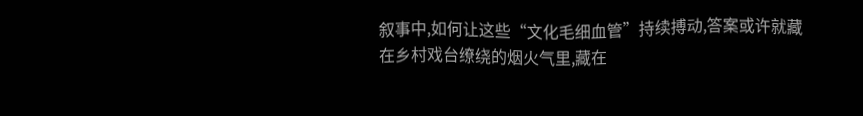叙事中,如何让这些“文化毛细血管”持续搏动,答案或许就藏在乡村戏台缭绕的烟火气里,藏在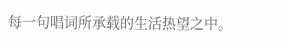每一句唱词所承载的生活热望之中。